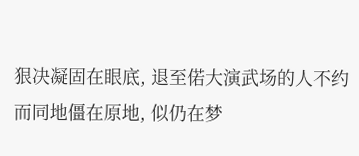狠决凝固在眼底, 退至偌大演武场的人不约而同地僵在原地, 似仍在梦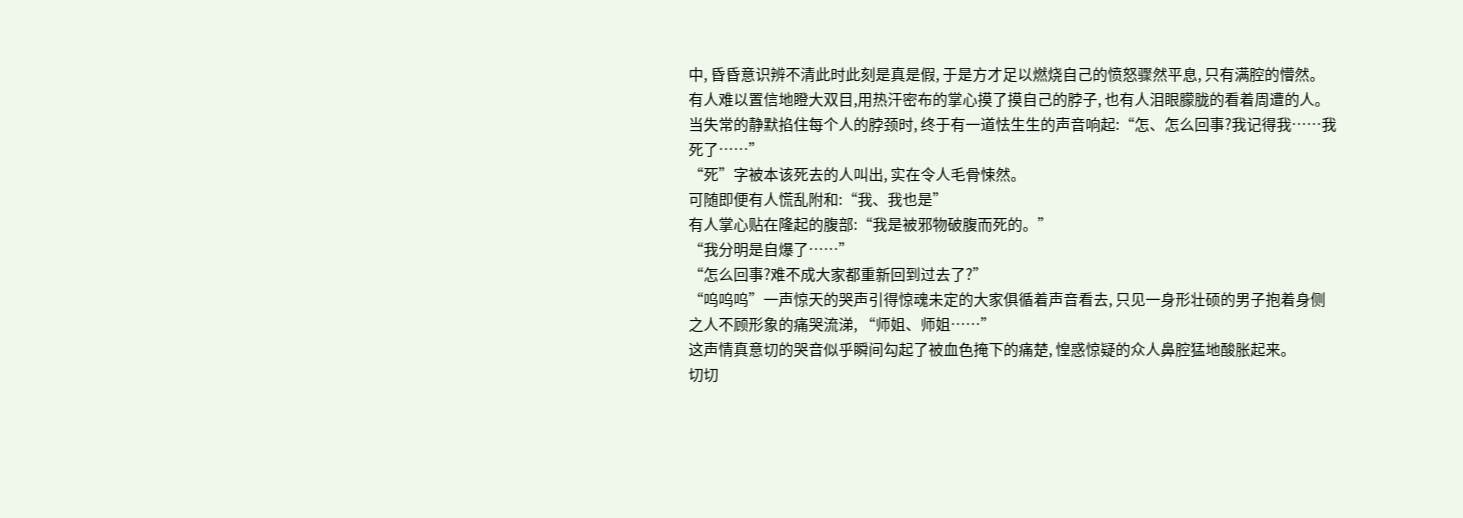中, 昏昏意识辨不清此时此刻是真是假, 于是方才足以燃烧自己的愤怒骤然平息, 只有满腔的懵然。
有人难以置信地瞪大双目,用热汗密布的掌心摸了摸自己的脖子, 也有人泪眼朦胧的看着周遭的人。
当失常的静默掐住每个人的脖颈时, 终于有一道怯生生的声音响起:“怎、怎么回事?我记得我……我死了……”
“死”字被本该死去的人叫出, 实在令人毛骨悚然。
可随即便有人慌乱附和:“我、我也是”
有人掌心贴在隆起的腹部:“我是被邪物破腹而死的。”
“我分明是自爆了……”
“怎么回事?难不成大家都重新回到过去了?”
“呜呜呜”一声惊天的哭声引得惊魂未定的大家俱循着声音看去, 只见一身形壮硕的男子抱着身侧之人不顾形象的痛哭流涕, “师姐、师姐……”
这声情真意切的哭音似乎瞬间勾起了被血色掩下的痛楚, 惶惑惊疑的众人鼻腔猛地酸胀起来。
切切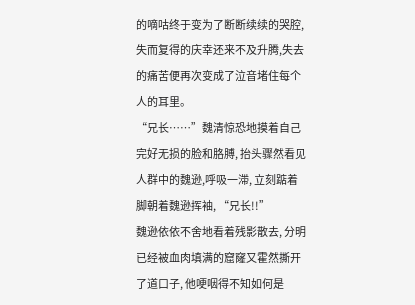的嘀咕终于变为了断断续续的哭腔,失而复得的庆幸还来不及升腾,失去的痛苦便再次变成了泣音堵住每个人的耳里。
“兄长……”魏清惊恐地摸着自己完好无损的脸和胳膊, 抬头骤然看见人群中的魏逊,呼吸一滞, 立刻踮着脚朝着魏逊挥袖, “兄长!!”
魏逊依依不舍地看着残影散去, 分明已经被血肉填满的窟窿又霍然撕开了道口子, 他哽咽得不知如何是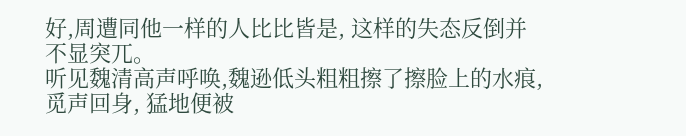好,周遭同他一样的人比比皆是, 这样的失态反倒并不显突兀。
听见魏清高声呼唤,魏逊低头粗粗擦了擦脸上的水痕,觅声回身, 猛地便被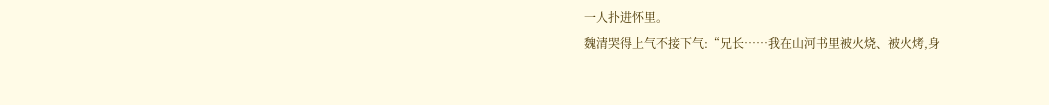一人扑进怀里。
魏清哭得上气不接下气:“兄长……我在山河书里被火烧、被火烤,身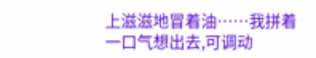上滋滋地冒着油……我拼着一口气想出去,可调动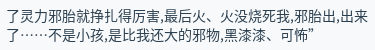了灵力邪胎就挣扎得厉害,最后火、火没烧死我,邪胎出,出来了……不是小孩,是比我还大的邪物,黑漆漆、可怖”